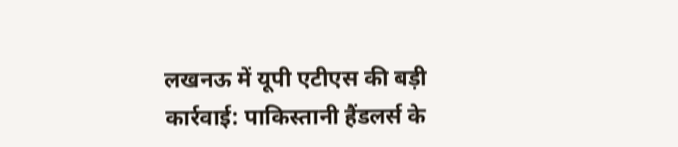लखनऊ में यूपी एटीएस की बड़ी कार्रवाई: पाकिस्तानी हैंडलर्स के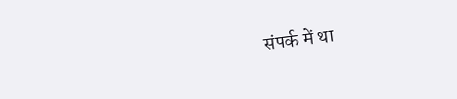संपर्क में था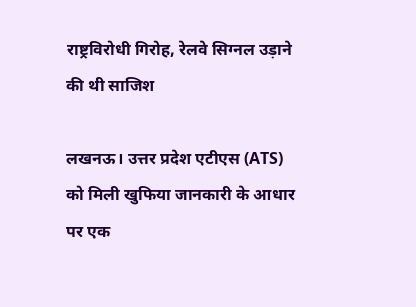राष्ट्रविरोधी गिरोह, रेलवे सिग्नल उड़ाने की थी साजिश

लखनऊ। उत्तर प्रदेश एटीएस (ATS) को मिली खुफिया जानकारी के आधार पर एक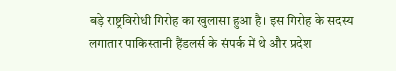बड़े राष्ट्रविरोधी गिरोह का खुलासा हुआ है। इस गिरोह के सदस्य लगातार पाकिस्तानी हैंडलर्स के संपर्क में थे और प्रदेश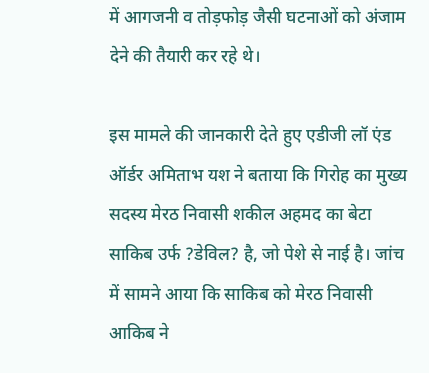में आगजनी व तोड़फोड़ जैसी घटनाओं को अंजाम देने की तैयारी कर रहे थे।

इस मामले की जानकारी देते हुए एडीजी लॉ एंड ऑर्डर अमिताभ यश ने बताया कि गिरोह का मुख्य सदस्य मेरठ निवासी शकील अहमद का बेटा साकिब उर्फ ?डेविल? है, जो पेशे से नाई है। जांच में सामने आया कि साकिब को मेरठ निवासी आकिब ने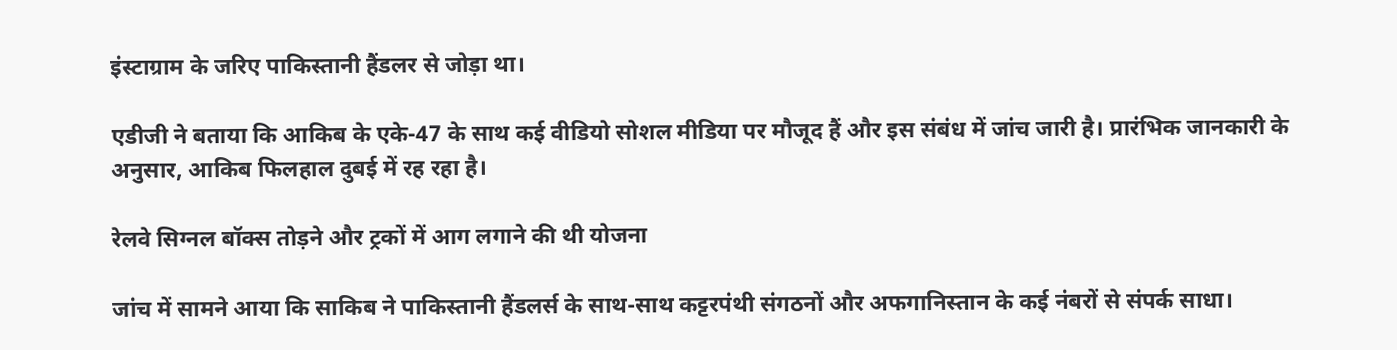इंस्टाग्राम के जरिए पाकिस्तानी हैंडलर से जोड़ा था।

एडीजी ने बताया कि आकिब के एके-47 के साथ कई वीडियो सोशल मीडिया पर मौजूद हैं और इस संबंध में जांच जारी है। प्रारंभिक जानकारी के अनुसार, आकिब फिलहाल दुबई में रह रहा है।

रेलवे सिग्नल बॉक्स तोड़ने और ट्रकों में आग लगाने की थी योजना

जांच में सामने आया कि साकिब ने पाकिस्तानी हैंडलर्स के साथ-साथ कट्टरपंथी संगठनों और अफगानिस्तान के कई नंबरों से संपर्क साधा।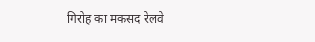गिरोह का मकसद रेलवे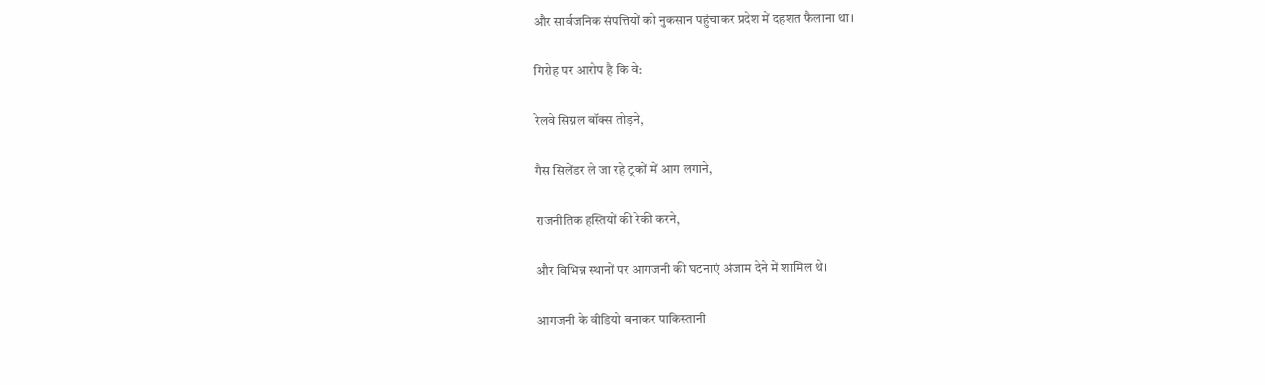और सार्वजनिक संपत्तियों को नुकसान पहुंचाकर प्रदेश में दहशत फैलाना था।

गिरोह पर आरोप है कि वे:

रेलवे सिग्नल बॉक्स तोड़ने,

गैस सिलेंडर ले जा रहे ट्रकों में आग लगाने,

राजनीतिक हस्तियों की रेकी करने,

और विभिन्न स्थानों पर आगजनी की घटनाएं अंजाम देने में शामिल थे।

आगजनी के वीडियो बनाकर पाकिस्तानी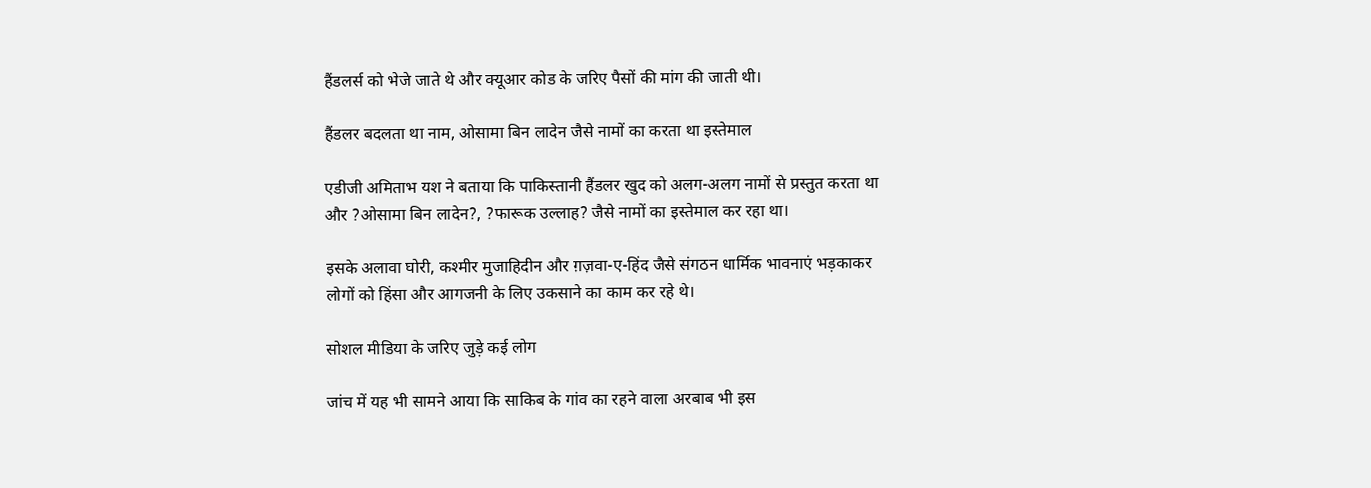हैंडलर्स को भेजे जाते थे और क्यूआर कोड के जरिए पैसों की मांग की जाती थी।

हैंडलर बदलता था नाम, ओसामा बिन लादेन जैसे नामों का करता था इस्तेमाल

एडीजी अमिताभ यश ने बताया कि पाकिस्तानी हैंडलर खुद को अलग-अलग नामों से प्रस्तुत करता था और ?ओसामा बिन लादेन?, ?फारूक उल्लाह? जैसे नामों का इस्तेमाल कर रहा था।

इसके अलावा घोरी, कश्मीर मुजाहिदीन और ग़ज़वा-ए-हिंद जैसे संगठन धार्मिक भावनाएं भड़काकर लोगों को हिंसा और आगजनी के लिए उकसाने का काम कर रहे थे।

सोशल मीडिया के जरिए जुड़े कई लोग

जांच में यह भी सामने आया कि साकिब के गांव का रहने वाला अरबाब भी इस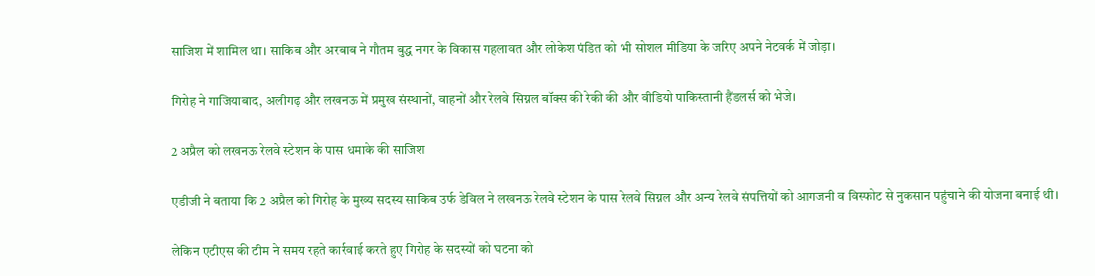साजिश में शामिल था। साकिब और अरबाब ने गौतम बुद्ध नगर के विकास गहलावत और लोकेश पंडित को भी सोशल मीडिया के जरिए अपने नेटवर्क में जोड़ा।

गिरोह ने गाजियाबाद, अलीगढ़ और लखनऊ में प्रमुख संस्थानों, वाहनों और रेलवे सिग्नल बॉक्स की रेकी की और वीडियो पाकिस्तानी हैंडलर्स को भेजे।

2 अप्रैल को लखनऊ रेलवे स्टेशन के पास धमाके की साजिश

एडीजी ने बताया कि 2 अप्रैल को गिरोह के मुख्य सदस्य साकिब उर्फ डेविल ने लखनऊ रेलवे स्टेशन के पास रेलवे सिग्नल और अन्य रेलवे संपत्तियों को आगजनी व विस्फोट से नुकसान पहुंचाने की योजना बनाई थी।

लेकिन एटीएस की टीम ने समय रहते कार्रवाई करते हुए गिरोह के सदस्यों को घटना को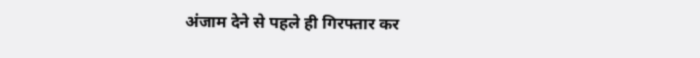अंजाम देने से पहले ही गिरफ्तार कर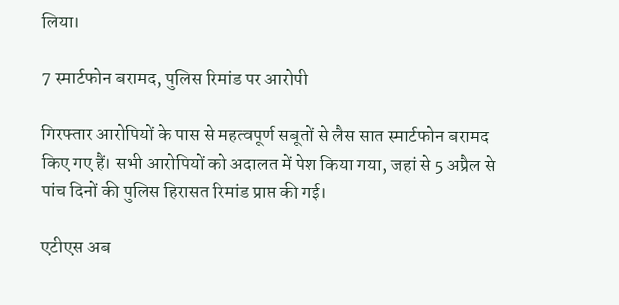लिया।

7 स्मार्टफोन बरामद, पुलिस रिमांड पर आरोपी

गिरफ्तार आरोपियों के पास से महत्वपूर्ण सबूतों से लैस सात स्मार्टफोन बरामद किए गए हैं। सभी आरोपियों को अदालत में पेश किया गया, जहां से 5 अप्रैल से पांच दिनों की पुलिस हिरासत रिमांड प्राप्त की गई।

एटीएस अब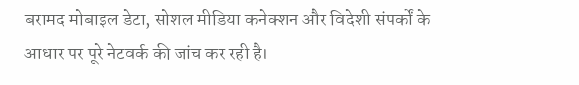बरामद मोबाइल डेटा, सोशल मीडिया कनेक्शन और विदेशी संपर्कों के आधार पर पूरे नेटवर्क की जांच कर रही है।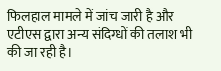फिलहाल मामले में जांच जारी है और एटीएस द्वारा अन्य संदिग्धों की तलाश भी की जा रही है।